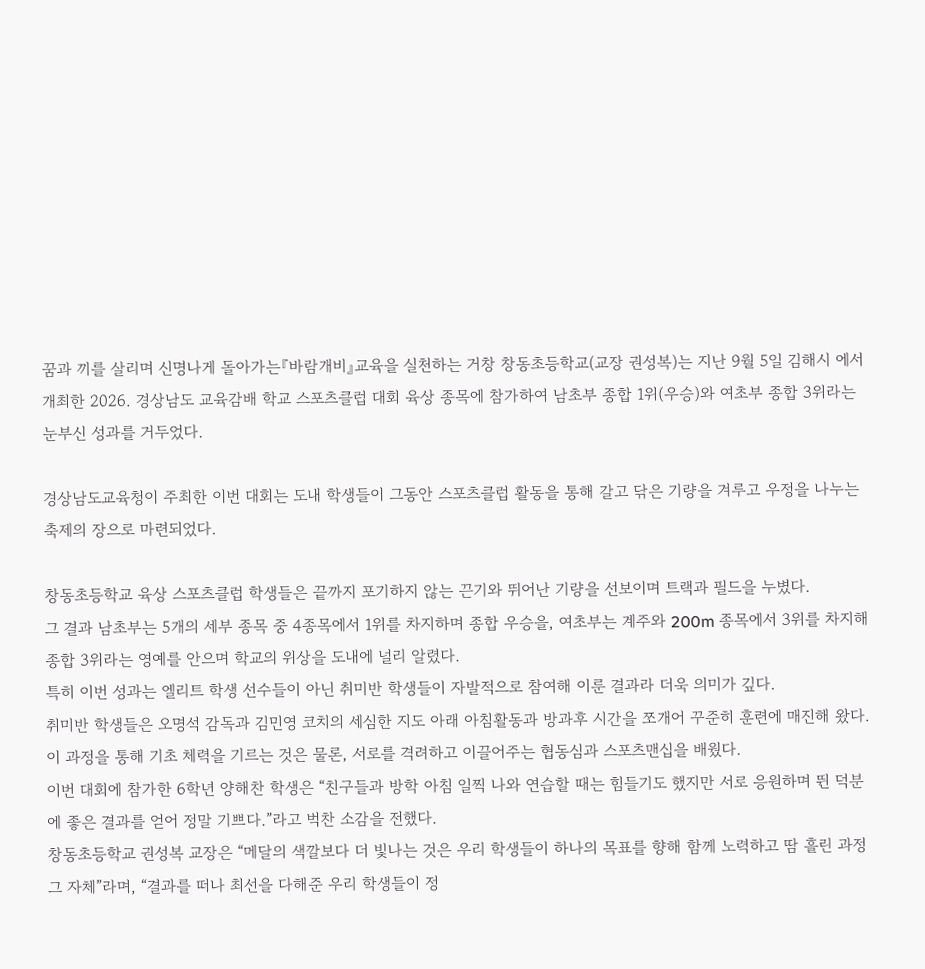꿈과 끼를 살리며 신명나게 돌아가는『바람개비』교육을 실천하는 거창 창동초등학교(교장 권성복)는 지난 9월 5일 김해시 에서 개최한 2026. 경상남도 교육감배 학교 스포츠클럽 대회 육상 종목에 참가하여 남초부 종합 1위(우승)와 여초부 종합 3위라는 눈부신 성과를 거두었다.

경상남도교육청이 주최한 이번 대회는 도내 학생들이 그동안 스포츠클럽 활동을 통해 갈고 닦은 기량을 겨루고 우정을 나누는 축제의 장으로 마련되었다.

창동초등학교 육상 스포츠클럽 학생들은 끝까지 포기하지 않는 끈기와 뛰어난 기량을 선보이며 트랙과 필드을 누볐다.
그 결과 남초부는 5개의 세부 종목 중 4종목에서 1위를 차지하며 종합 우승을, 여초부는 계주와 200m 종목에서 3위를 차지해 종합 3위라는 영예를 안으며 학교의 위상을 도내에 널리 알렸다.
특히 이번 성과는 엘리트 학생 선수들이 아닌 취미반 학생들이 자발적으로 참여해 이룬 결과라 더욱 의미가 깊다.
취미반 학생들은 오명석 감독과 김민영 코치의 세심한 지도 아래 아침활동과 방과후 시간을 쪼개어 꾸준히 훈련에 매진해 왔다.
이 과정을 통해 기초 체력을 기르는 것은 물론, 서로를 격려하고 이끌어주는 협동심과 스포츠맨십을 배웠다.
이번 대회에 참가한 6학년 양해찬 학생은 “친구들과 방학 아침 일찍 나와 연습할 때는 힘들기도 했지만 서로 응원하며 뛴 덕분에 좋은 결과를 얻어 정말 기쁘다.”라고 벅찬 소감을 전했다.
창동초등학교 권성복 교장은 “메달의 색깔보다 더 빛나는 것은 우리 학생들이 하나의 목표를 향해 함께 노력하고 땀 흘린 과정 그 자체”라며, “결과를 떠나 최선을 다해준 우리 학생들이 정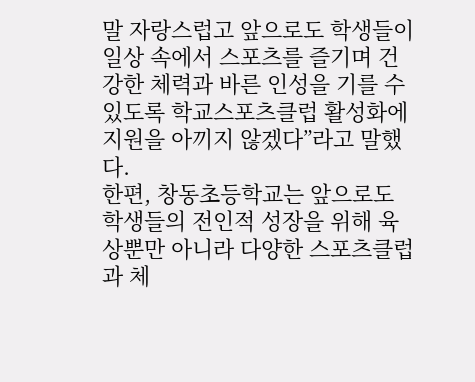말 자랑스럽고 앞으로도 학생들이 일상 속에서 스포츠를 즐기며 건강한 체력과 바른 인성을 기를 수 있도록 학교스포츠클럽 활성화에 지원을 아끼지 않겠다”라고 말했다.
한편, 창동초등학교는 앞으로도 학생들의 전인적 성장을 위해 육상뿐만 아니라 다양한 스포츠클럽과 체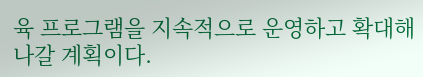육 프로그램을 지속적으로 운영하고 확대해 나갈 계획이다.